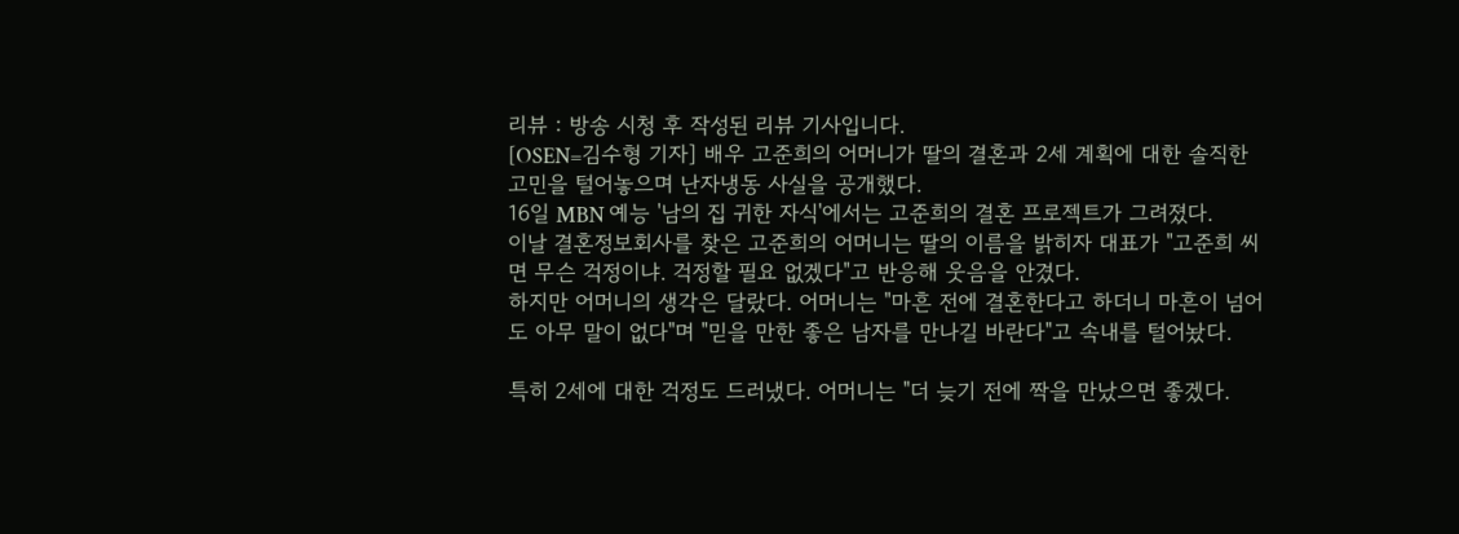리뷰 : 방송 시청 후 작성된 리뷰 기사입니다.
[OSEN=김수형 기자] 배우 고준희의 어머니가 딸의 결혼과 2세 계획에 대한 솔직한 고민을 털어놓으며 난자냉동 사실을 공개했다.
16일 MBN 예능 '남의 집 귀한 자식'에서는 고준희의 결혼 프로젝트가 그려졌다.
이날 결혼정보회사를 찾은 고준희의 어머니는 딸의 이름을 밝히자 대표가 "고준희 씨면 무슨 걱정이냐. 걱정할 필요 없겠다"고 반응해 웃음을 안겼다.
하지만 어머니의 생각은 달랐다. 어머니는 "마흔 전에 결혼한다고 하더니 마흔이 넘어도 아무 말이 없다"며 "믿을 만한 좋은 남자를 만나길 바란다"고 속내를 털어놨다.

특히 2세에 대한 걱정도 드러냈다. 어머니는 "더 늦기 전에 짝을 만났으면 좋겠다.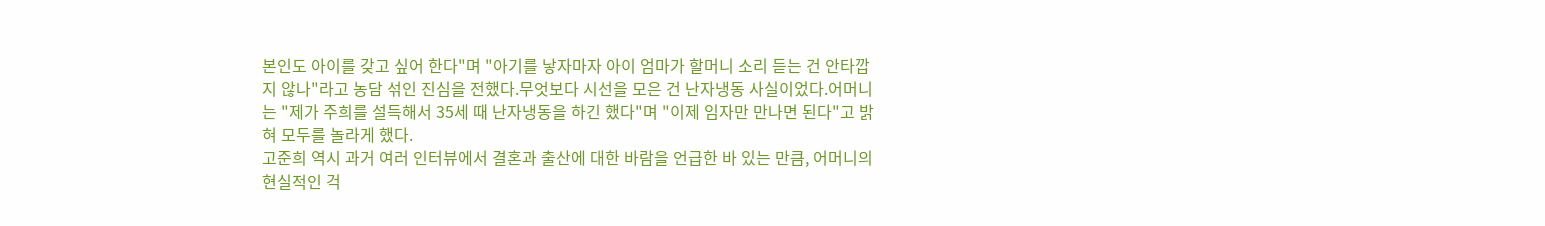본인도 아이를 갖고 싶어 한다"며 "아기를 낳자마자 아이 엄마가 할머니 소리 듣는 건 안타깝지 않나"라고 농담 섞인 진심을 전했다.무엇보다 시선을 모은 건 난자냉동 사실이었다.어머니는 "제가 주희를 설득해서 35세 때 난자냉동을 하긴 했다"며 "이제 임자만 만나면 된다"고 밝혀 모두를 놀라게 했다.
고준희 역시 과거 여러 인터뷰에서 결혼과 출산에 대한 바람을 언급한 바 있는 만큼, 어머니의 현실적인 걱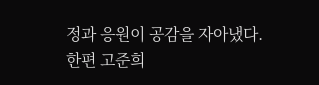정과 응원이 공감을 자아냈다.
한편 고준희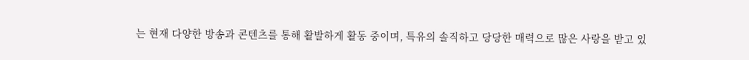는 현재 다양한 방송과 콘텐츠를 통해 활발하게 활동 중이며, 특유의 솔직하고 당당한 매력으로 많은 사랑을 받고 있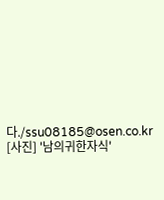다./ssu08185@osen.co.kr
[사진] '남의귀한자식'